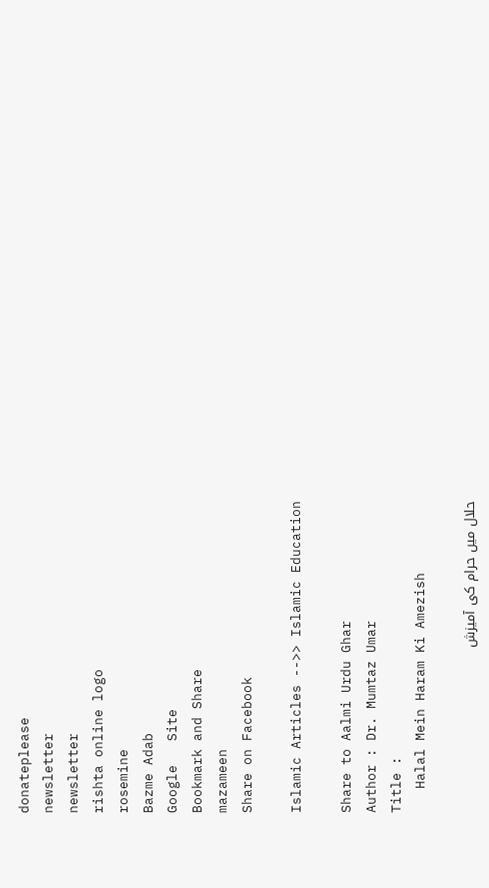donateplease
newsletter
newsletter
rishta online logo
rosemine
Bazme Adab
Google   Site
Bookmark and Share
mazameen
Share on Facebook

Islamic Articles -->> Islamic Education

Share to Aalmi Urdu Ghar
Author : Dr. Mumtaz Umar
Title :
   Halal Mein Haram Ki Amezish

حلال میں حرام کی آمیزش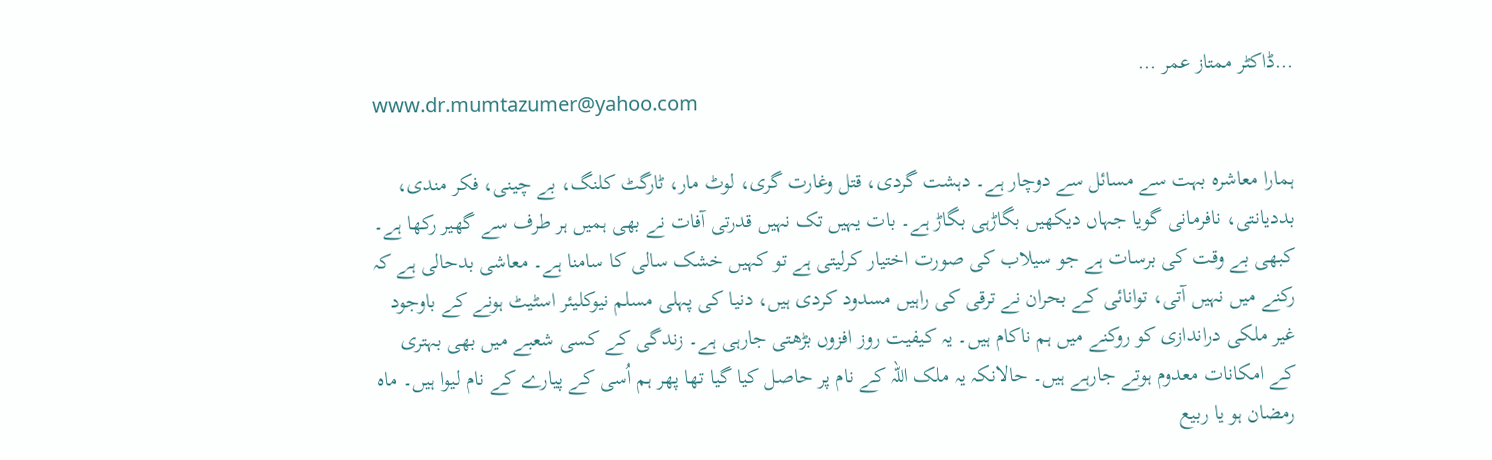…ڈاکٹر ممتاز عمر …
www.dr.mumtazumer@yahoo.com

ہمارا معاشرہ بہت سے مسائل سے دوچار ہے۔ دہشت گردی، قتل وغارت گری، لوٹ مار، ٹارگٹ کلنگ، بے چینی، فکر مندی، بددیانتی، نافرمانی گویا جہاں دیکھیں بگاڑہی بگاڑ ہے۔ بات یہیں تک نہیں قدرتی آفات نے بھی ہمیں ہر طرف سے گھیر رکھا ہے۔ کبھی بے وقت کی برسات ہے جو سیلاب کی صورت اختیار کرلیتی ہے تو کہیں خشک سالی کا سامنا ہے۔ معاشی بدحالی ہے کہ رکنے میں نہیں آتی، توانائی کے بحران نے ترقی کی راہیں مسدود کردی ہیں، دنیا کی پہلی مسلم نیوکلیئر اسٹیٹ ہونے کے باوجود غیر ملکی دراندازی کو روکنے میں ہم ناکام ہیں۔ یہ کیفیت روز افزوں بڑھتی جارہی ہے۔ زندگی کے کسی شعبے میں بھی بہتری کے امکانات معدوم ہوتے جارہے ہیں۔ حالانکہ یہ ملک اللہ کے نام پر حاصل کیا گیا تھا پھر ہم اُسی کے پیارے کے نام لیوا ہیں۔ ماہ رمضان ہو یا ربیع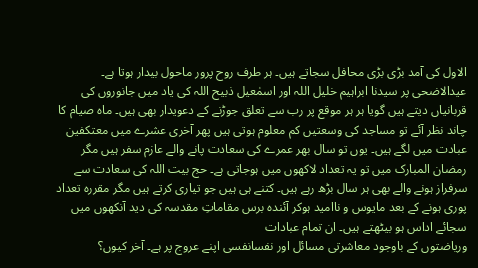الاول کی آمد بڑی بڑی محافل سجاتے ہیں۔ ہر طرف روح پرور ماحول بیدار ہوتا ہے۔ عیدالاضحی پر سیدنا ابراہیم خلیل اللہ اور اسمٰعیل ذبیح اللہ کی یاد میں جانوروں کی قربانیاں دیتے ہیں گویا ہر ہر موقع پر رب سے تعلق جوڑنے کے دعویدار بھی ہیں۔ ماہ صیام کا چاند نظر آئے تو مساجد کی وسعتیں کم معلوم ہوتی ہیں پھر آخری عشرے میں معتکفین عبادت میں لگے ہیں۔ یوں تو سال بھر عمرے کی سعادت پانے والے عازم سفر ہیں مگر رمضان المبارک میں تو یہ تعداد لاکھوں میں ہوجاتی ہے۔ حج بیت اللہ کی سعادت سے سرفراز ہونے والے بھی ہر سال بڑھ رہے ہیں۔ کتنے ہی ہیں جو تیاری کرتے ہیں مگر مقررہ تعداد پوری ہونے کے بعد مایوس و ناامید ہوکر آئندہ برس مقاماتِ مقدسہ کی دید آنکھوں میں سجائے اداس ہو بیٹھتے ہیں۔ ان تمام عبادات
وریاضتوں کے باوجود معاشرتی مسائل اور نفسانفسی اپنے عروج پر ہے۔ آخر کیوں؟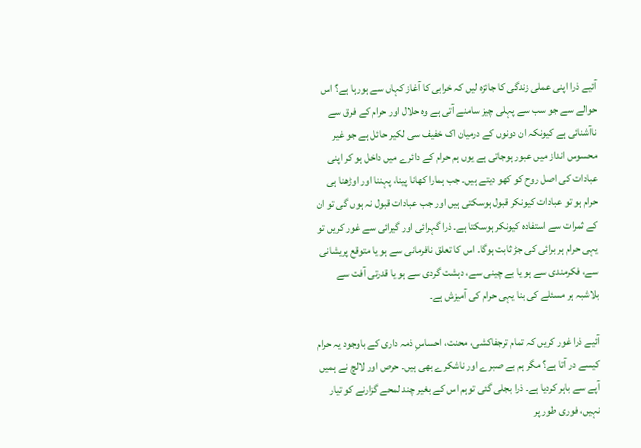آئیے ذرا اپنی عملی زندگی کا جائزہ لیں کہ خرابی کا آغاز کہاں سے ہورہا ہے؟ اس حوالے سے جو سب سے پہلی چیز سامنے آتی ہے وہ حلال اور حرام کے فرق سے ناآشنائی ہے کیونکہ ان دونوں کے درمیان اک خفیف سی لکیر حائل ہے جو غیر محسوس انداز میں عبور ہوجاتی ہے یوں ہم حرام کے دائرے میں داخل ہو کر اپنی عبادات کی اصل روح کو کھو دیتے ہیں۔ جب ہمارا کھانا پینا، پہننا اور اوڑھنا ہی حرام ہو تو عبادات کیونکر قبول ہوسکتی ہیں اور جب عبادات قبول نہ ہوں گی تو ان کے ثمرات سے استفادہ کیونکر ہوسکتا ہے۔ ذرا گہرائی اور گیرائی سے غور کریں تو یہی حرام ہر برائی کی جڑ ثابت ہوگا۔ اس کا تعلق نافرمانی سے ہو یا متوقع پریشانی سے، فکرمندی سے ہو یا بے چینی سے، دہشت گردی سے ہو یا قدرتی آفت سے بلاشبہ ہر مسئلے کی بنا یہی حرام کی آمیزش ہے۔

آئیے ذرا غور کریں کہ تمام ترجفاکشی، محنت، احساسِ ذمہ داری کے باوجود یہ حرام کیسے در آتا ہے؟ مگر ہم بے صبرے اور ناشکرے بھی ہیں۔ حرص اور لالچ نے ہمیں آپے سے باہر کردیا ہے۔ ذرا بجلی گئی توہم اس کے بغیر چند لمحے گزارنے کو تیار نہیں، فوری طور پر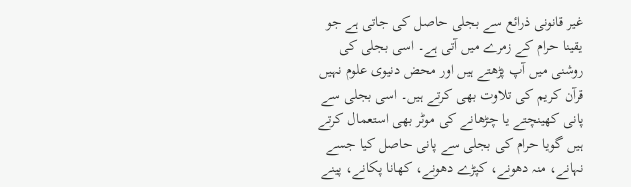غیر قانونی ذرائع سے بجلی حاصل کی جاتی ہے جو یقینا حرام کے زمرے میں آتی ہے۔ اسی بجلی کی روشنی میں آپ پڑھتے ہیں اور محض دنیوی علوم نہیں قرآن کریم کی تلاوت بھی کرتے ہیں۔ اسی بجلی سے پانی کھینچتے یا چڑھانے کی موٹر بھی استعمال کرتے ہیں گویا حرام کی بجلی سے پانی حاصل کیا جسے نہانے، منہ دھونے، کپڑے دھونے، کھانا پکانے، پینے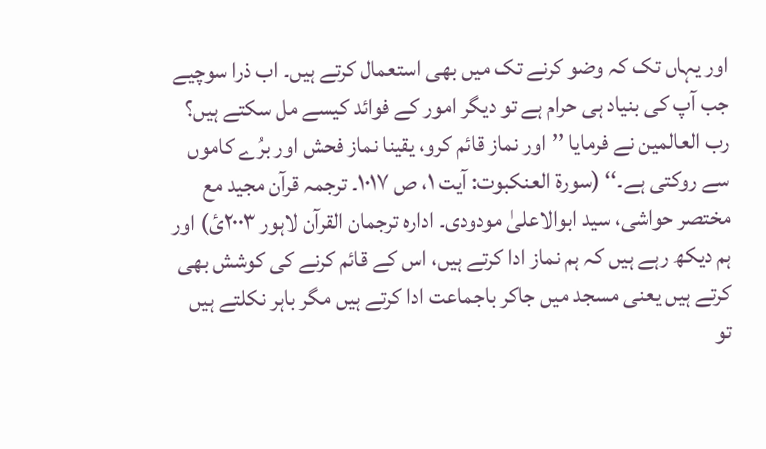اور یہاں تک کہ وضو کرنے تک میں بھی استعمال کرتے ہیں۔ اب ذرا سوچیے جب آپ کی بنیاد ہی حرام ہے تو دیگر امور کے فوائد کیسے مل سکتے ہیں؟ رب العالمین نے فرمایا ’’اور نماز قائم کرو، یقینا نماز فحش اور برُے کاموں سے روکتی ہے۔‘‘ (سورۃ العنکبوت: آیت ۱، ص ۱۰۱۷۔ ترجمہ قرآن مجید مع مختصر حواشی، سید ابوالاعلیٰ مودودی۔ ادارہ ترجمان القرآن لاہور ۲۰۰۳ئ) اور ہم دیکھ رہے ہیں کہ ہم نماز ادا کرتے ہیں، اس کے قائم کرنے کی کوشش بھی کرتے ہیں یعنی مسجد میں جاکر باجماعت ادا کرتے ہیں مگر باہر نکلتے ہیں تو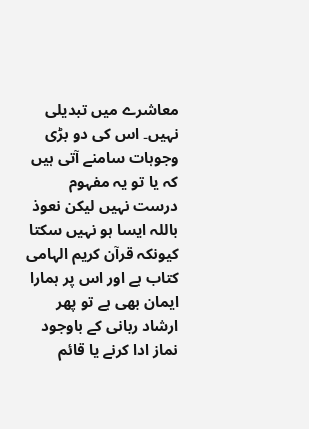معاشرے میں تبدیلی نہیں۔ اس کی دو بڑی وجوہات سامنے آتی ہیں کہ یا تو یہ مفہوم درست نہیں لیکن نعوذ باللہ ایسا ہو نہیں سکتا کیونکہ قرآن کریم الہامی کتاب ہے اور اس پر ہمارا ایمان بھی ہے تو پھر ارشاد ربانی کے باوجود نماز ادا کرنے یا قائم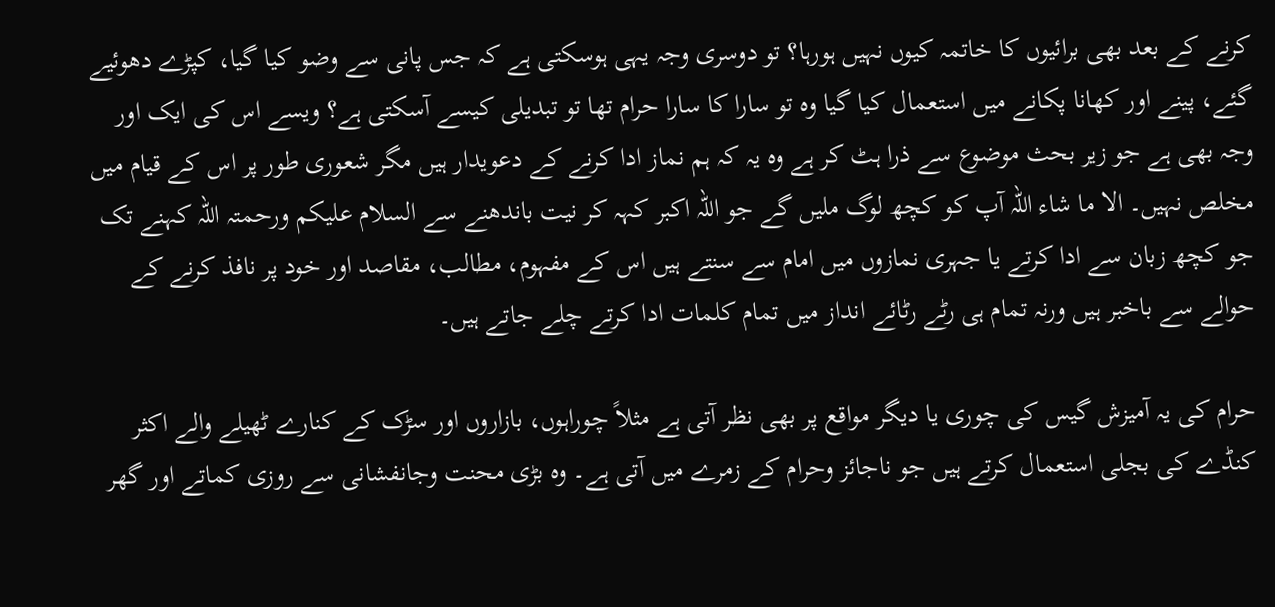کرنے کے بعد بھی برائیوں کا خاتمہ کیوں نہیں ہورہا؟ تو دوسری وجہ یہی ہوسکتی ہے کہ جس پانی سے وضو کیا گیا، کپڑے دھوئیے گئے، پینے اور کھانا پکانے میں استعمال کیا گیا وہ تو سارا کا سارا حرام تھا تو تبدیلی کیسے آسکتی ہے؟ ویسے اس کی ایک اور وجہ بھی ہے جو زیر بحث موضوع سے ذرا ہٹ کر ہے وہ یہ کہ ہم نماز ادا کرنے کے دعویدار ہیں مگر شعوری طور پر اس کے قیام میں مخلص نہیں۔ الا ما شاء اللہ آپ کو کچھ لوگ ملیں گے جو اللہ اکبر کہہ کر نیت باندھنے سے السلام علیکم ورحمتہ اللہ کہنے تک جو کچھ زبان سے ادا کرتے یا جہری نمازوں میں امام سے سنتے ہیں اس کے مفہوم، مطالب، مقاصد اور خود پر نافذ کرنے کے حوالے سے باخبر ہیں ورنہ تمام ہی رٹے رٹائے انداز میں تمام کلمات ادا کرتے چلے جاتے ہیں۔

حرام کی یہ آمیزش گیس کی چوری یا دیگر مواقع پر بھی نظر آتی ہے مثلاً چوراہوں، بازاروں اور سڑک کے کنارے ٹھیلے والے اکثر کنڈے کی بجلی استعمال کرتے ہیں جو ناجائز وحرام کے زمرے میں آتی ہے۔ وہ بڑی محنت وجانفشانی سے روزی کماتے اور گھر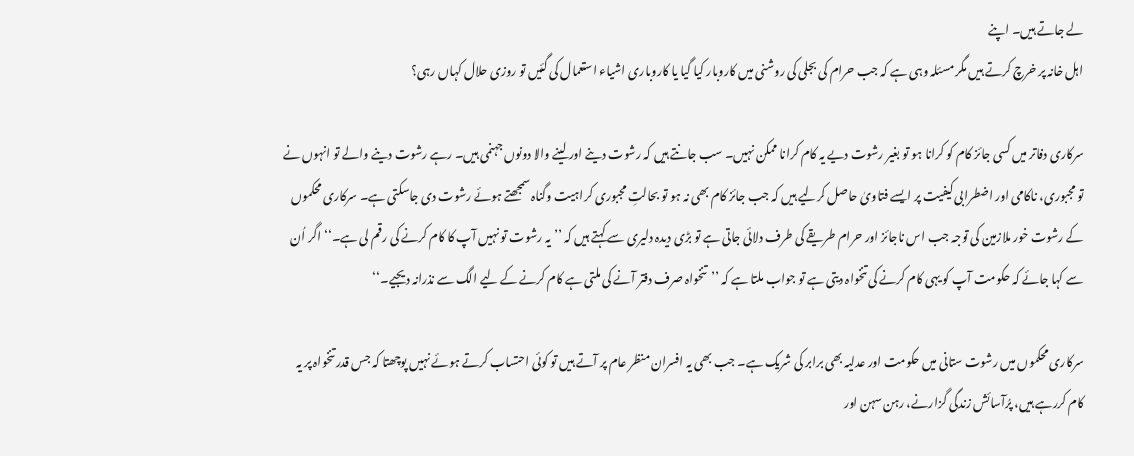لے جاتے ہیں۔ اپنے
اہل خانہ پر خرچ کرتے ہیں مگر مسئلہ وہی ہے کہ جب حرام کی بجلی کی روشنی میں کاروبار کیا گیا یا کاروباری اشیاء استعمال کی گئیں تو روزی حلال کہاں رہی؟

سرکاری دفاتر میں کسی جائز کام کو کرانا ہو تو بغیر رشوت دیے یہ کام کرانا ممکن نہیں۔ سب جانتے ہیں کہ رشوت دینے اور لینے والا دونوں جہنمی ہیں۔ رہے رشوت دینے والے تو انہوں نے تو مجبوری، ناکامی اور اضطرابی کیفیت پر ایسے فتاویٰ حاصل کرلیے ہیں کہ جب جائز کام بھی نہ ہو تو بحالتِ مجبوری کراہیت وگناہ سمجھتے ہوئے رشوت دی جاسکتی ہے۔ سرکاری محکموں کے رشوت خور ملازمین کی توجہ جب اس ناجائز اور حرام طریقے کی طرف دلائی جاتی ہے تو بڑی دیدہ دلیری سے کہتے ہیں کہ ’’یہ رشوت تو نہیں آپ کا کام کرنے کی رقم لی ہے۔‘‘ اگر اُن سے کہا جائے کہ حکومت آپ کو یہی کام کرنے کی تنخواہ دیتی ہے تو جواب ملتا ہے کہ ’’تنخواہ صرف دفتر آنے کی ملتی ہے کام کرنے کے لیے الگ سے نذرانہ دیجیے۔‘‘

سرکاری محکموں میں رشوت ستانی میں حکومت اور عدلیہ بھی برابر کی شریک ہے۔ جب بھی یہ افسران منظر عام پر آتے ہیں تو کوئی احتساب کرتے ہوئے نہیں پوچھتا کہ جس قدر تنخواہ پر یہ کام کررہے ہیں، پرُآسائش زندگی گزارنے، رہن سہن اور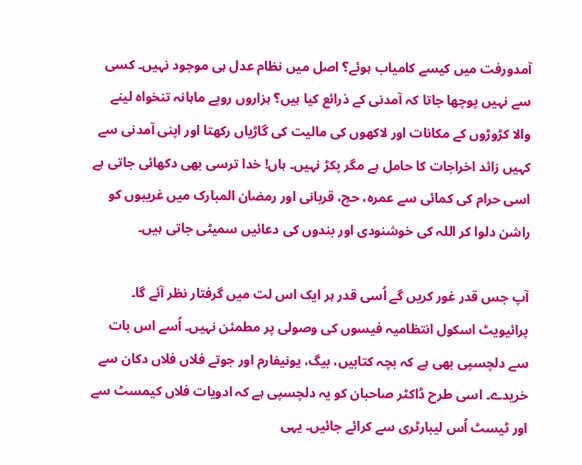آمدورفت میں کیسے کامیاب ہوئے؟ اصل میں نظام عدل ہی موجود نہیں۔ کسی سے نہیں پوچھا جاتا کہ آمدنی کے ذرائع کیا ہیں؟ ہزاروں روپے ماہانہ تنخواہ لینے والا کڑوڑوں کے مکانات اور لاکھوں کی مالیت کی گاڑیاں رکھتا اور اپنی آمدنی سے کہیں زائد اخراجات کا حامل ہے مگر پکڑ نہیں۔ ہاں! خدا ترسی بھی دکھائی جاتی ہے اسی حرام کی کمائی سے عمرہ، حج، قربانی اور رمضان المبارک میں غریبوں کو راشن دلوا کر اللہ کی خوشنودی اور بندوں کی دعائیں سمیٹی جاتی ہیں۔

آپ جس قدر غور کریں گے اُسی قدر ہر ایک اس لت میں گرفتار نظر آئے گا۔ پرائیویٹ اسکول انتظامیہ فیسوں کی وصولی پر مطمئن نہیں۔ اُسے اس بات سے دلچسپی بھی ہے کہ بچہ کتابیں، بیگ، یونیفارم اور جوتے فلاں فلاں دکان سے خریدے۔ اسی طرح ڈاکٹر صاحبان کو یہ دلچسپی ہے کہ ادویات فلاں کیمسٹ سے اور ٹیسٹ اُس لیبارٹری سے کرائے جائیں۔ یہی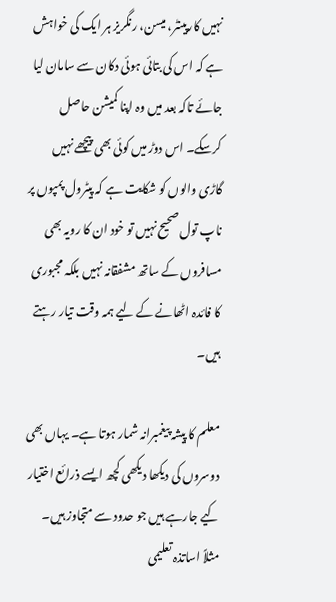نہیں کارپینٹر، میسن، رنگریز ہر ایک کی خواہش ہے کہ اس کی بتائی ہوئی دکان سے سامان لیا جائے تاکہ بعد میں وہ اپنا کمیشن حاصل کرسکے۔ اس دوڑ میں کوئی بھی پیچھے نہیں گاڑی والوں کو شکایت ہے کہ پیٹرول پمپوں پر ناپ تول صحیح نہیں تو خود ان کا رویہ بھی مسافروں کے ساتھ مشفقانہ نہیں بلکہ مجبوری کا فائدہ اٹھانے کے لیے ہمہ وقت تیار رہتے ہیں۔

معلم کا پیشہ پیغمبرانہ شمار ہوتا ہے۔ یہاں بھی دوسروں کی دیکھا دیکھی کچھ ایسے ذرائع اختیار کیے جارہے ہیں جو حدود سے متجاوز ہیں۔ مثلاً اساتذہ تعلیمی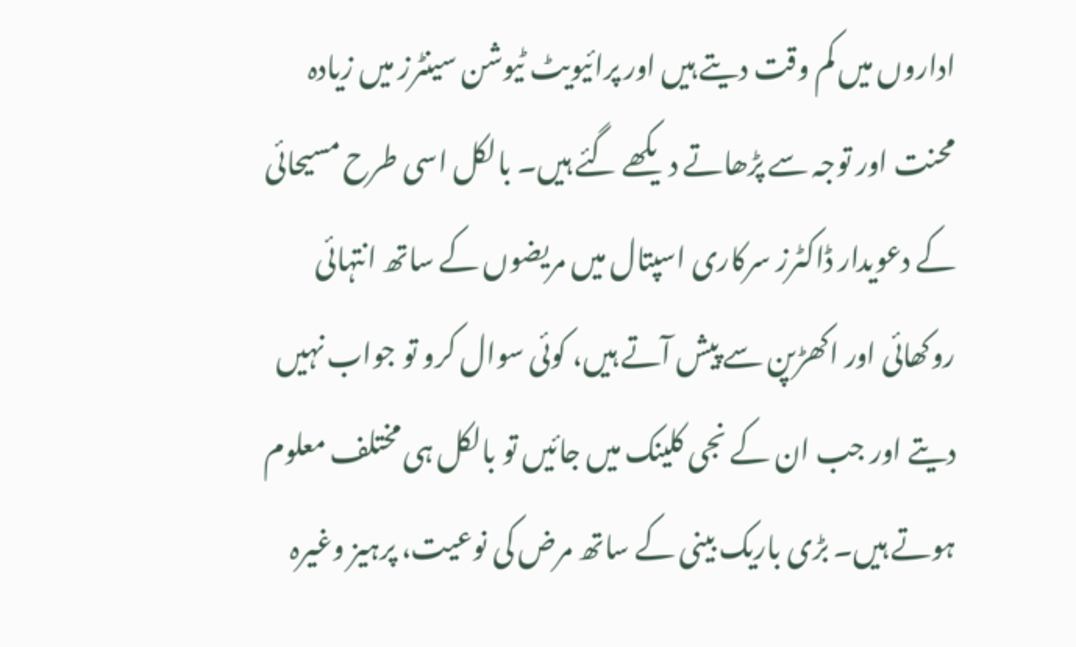اداروں میں کم وقت دیتے ہیں اور پرائیویٹ ٹیوشن سینٹرز میں زیادہ محنت اور توجہ سے پڑھاتے دیکھے گئے ہیں۔ بالکل اسی طرح مسیحائی کے دعویدار ڈاکٹرز سرکاری اسپتال میں مریضوں کے ساتھ انتہائی روکھائی اور اکھڑپن سے پیش آتے ہیں، کوئی سوال کرو تو جواب نہیں دیتے اور جب ان کے نجی کلینک میں جائیں تو بالکل ہی مختلف معلوم ہوتے ہیں۔ بڑی باریک بینی کے ساتھ مرض کی نوعیت، پرہیز وغیرہ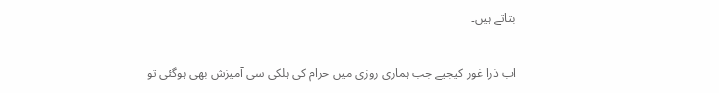بتاتے ہیں۔

اب ذرا غور کیجیے جب ہماری روزی میں حرام کی ہلکی سی آمیزش بھی ہوگئی تو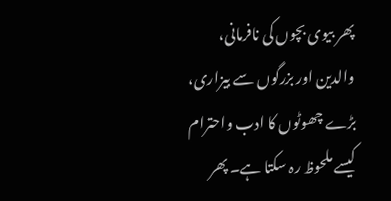پھر بیوی بچوں کی نافرمانی، والدین اور بزرگوں سے بیزاری، بڑے چھوٹوں کا ادب واحترام کیسے ملحوظ رہ سکتا ہے۔ پھر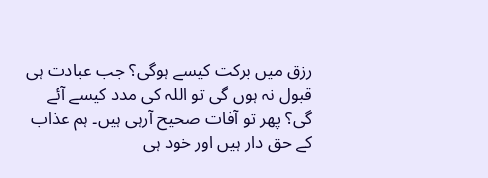رزق میں برکت کیسے ہوگی؟ جب عبادت ہی قبول نہ ہوں گی تو اللہ کی مدد کیسے آئے گی؟ پھر تو آفات صحیح آرہی ہیں۔ ہم عذاب کے حق دار ہیں اور خود ہی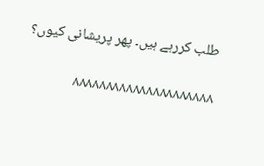طلب کررہے ہیں۔ پھر پریشانی کیوں؟

۸۸۸۸۸۸۸۸۸۸۸۸۸۸۸۸۸۸۸۸۸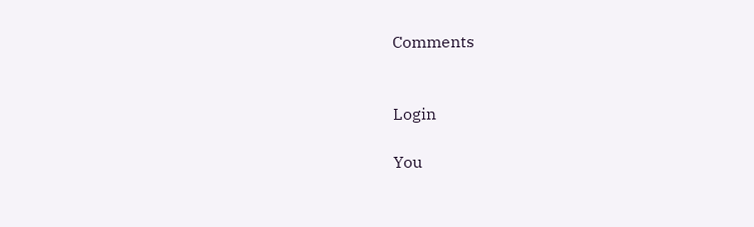Comments


Login

You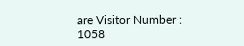are Visitor Number : 1058